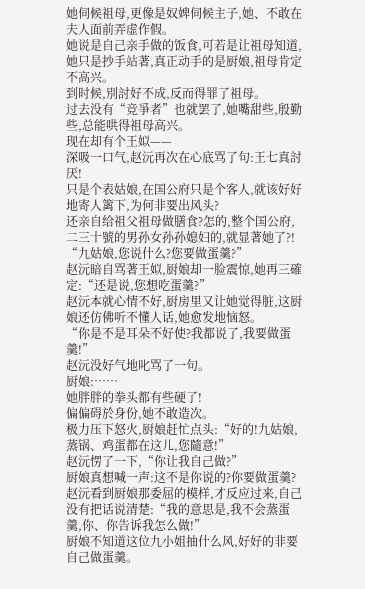她伺候祖母,更像是奴婢伺候主子,她、不敢在夫人面前弄虚作假。
她说是自己亲手做的饭食,可若是让祖母知道,她只是抄手站著,真正动手的是厨娘,祖母肯定不高兴。
到时候,別討好不成,反而得罪了祖母。
过去没有“竞爭者”也就罢了,她嘴甜些,殷勤些,总能哄得祖母高兴。
现在却有个王姒——
深吸一口气,赵沅再次在心底骂了句:王七真討厌!
只是个表姑娘,在国公府只是个客人,就该好好地寄人篱下,为何非要出风头?
还亲自给祖父祖母做膳食?怎的,整个国公府,二三十號的男孙女孙孙媳妇的,就显著她了?!
“九姑娘,您说什么?您要做蛋羹?”
赵沅暗自骂著王姒,厨娘却一脸震惊,她再三確定:“还是说,您想吃蛋羹?”
赵沅本就心情不好,厨房里又让她觉得脏,这厨娘还仿佛听不懂人话,她愈发地恼怒。
“你是不是耳朵不好使?我都说了,我要做蛋羹!”
赵沅没好气地叱骂了一句。
厨娘:……
她胖胖的拳头都有些硬了!
偏偏碍於身份,她不敢造次。
极力压下怒火,厨娘赶忙点头:“好的!九姑娘,蒸锅、鸡蛋都在这儿,您隨意!”
赵沅愣了一下,“你让我自己做?”
厨娘真想喊一声:这不是你说的?你要做蛋羹?
赵沅看到厨娘那委屈的模样,才反应过来,自己没有把话说清楚:“我的意思是,我不会蒸蛋羹,你、你告诉我怎么做!”
厨娘不知道这位九小姐抽什么风,好好的非要自己做蛋羹。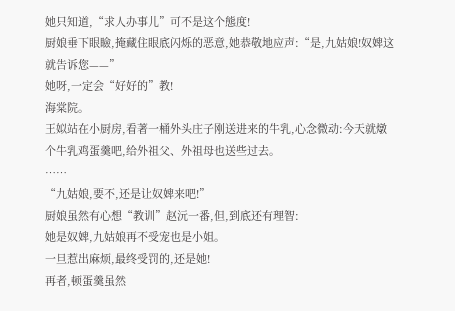她只知道,“求人办事儿”可不是这个態度!
厨娘垂下眼瞼,掩藏住眼底闪烁的恶意,她恭敬地应声:“是,九姑娘!奴婢这就告诉您——”
她呀,一定会“好好的”教!
海棠院。
王姒站在小厨房,看著一桶外头庄子刚送进来的牛乳,心念微动:今天就燉个牛乳鸡蛋羹吧,给外祖父、外祖母也送些过去。
……
“九姑娘,要不,还是让奴婢来吧!”
厨娘虽然有心想“教训”赵沅一番,但,到底还有理智:
她是奴婢,九姑娘再不受宠也是小姐。
一旦惹出麻烦,最终受罚的,还是她!
再者,顿蛋羹虽然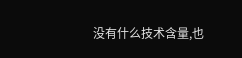没有什么技术含量,也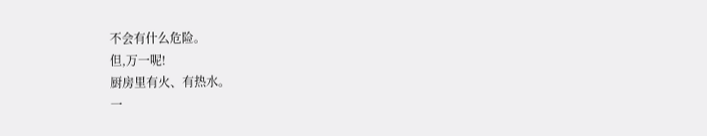不会有什么危险。
但,万一呢!
厨房里有火、有热水。
一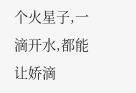个火星子,一滴开水,都能让娇滴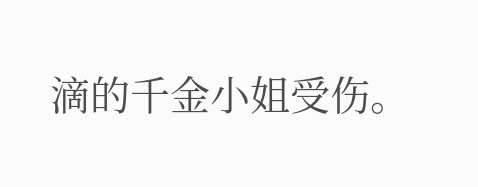滴的千金小姐受伤。